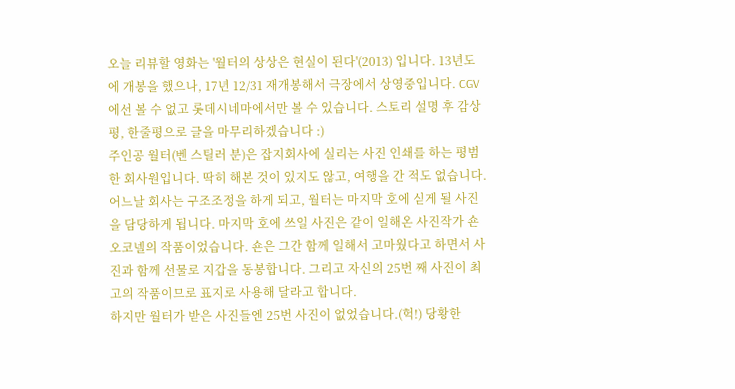오늘 리뷰할 영화는 '월터의 상상은 현실이 된다'(2013) 입니다. 13년도에 개봉을 했으나, 17년 12/31 재개봉해서 극장에서 상영중입니다. CGV에선 볼 수 없고 롯데시네마에서만 볼 수 있습니다. 스토리 설명 후 감상평, 한줄평으로 글을 마무리하겠습니다 :)
주인공 월터(벤 스틸러 분)은 잡지회사에 실리는 사진 인쇄를 하는 평범한 회사원입니다. 딱히 해본 것이 있지도 않고, 여행을 간 적도 없습니다. 어느날 회사는 구조조정을 하게 되고, 월터는 마지막 호에 싣게 될 사진을 담당하게 됩니다. 마지막 호에 쓰일 사진은 같이 일해온 사진작가 숀 오코넬의 작품이었습니다. 숀은 그간 함께 일해서 고마웠다고 하면서 사진과 함께 선물로 지갑을 동봉합니다. 그리고 자신의 25번 째 사진이 최고의 작품이므로 표지로 사용해 달라고 합니다.
하지만 월터가 받은 사진들엔 25번 사진이 없었습니다.(헉!) 당황한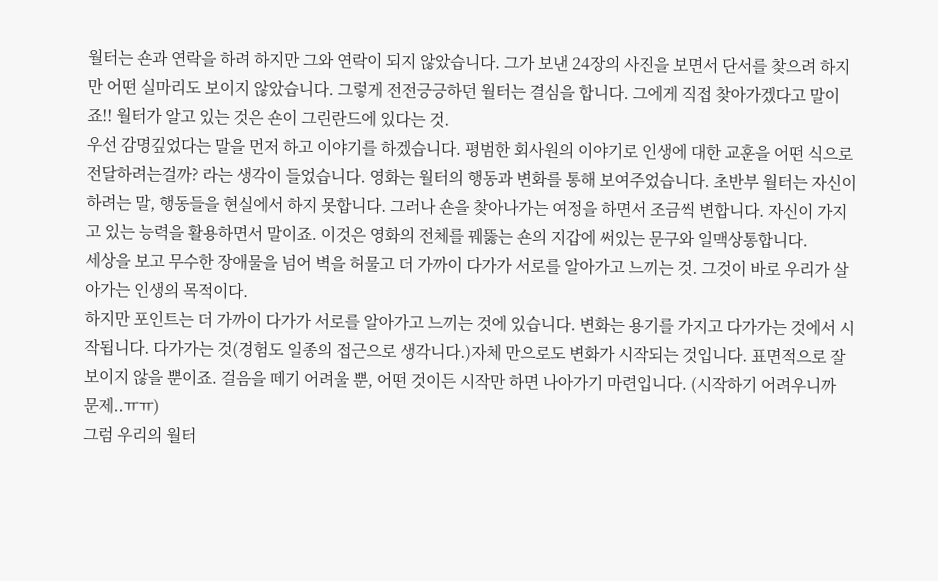월터는 숀과 연락을 하려 하지만 그와 연락이 되지 않았습니다. 그가 보낸 24장의 사진을 보면서 단서를 찾으려 하지만 어떤 실마리도 보이지 않았습니다. 그렇게 전전긍긍하던 월터는 결심을 합니다. 그에게 직접 찾아가겠다고 말이죠!! 월터가 알고 있는 것은 숀이 그린란드에 있다는 것.
우선 감명깊었다는 말을 먼저 하고 이야기를 하겠습니다. 평범한 회사원의 이야기로 인생에 대한 교훈을 어떤 식으로 전달하려는걸까? 라는 생각이 들었습니다. 영화는 월터의 행동과 변화를 통해 보여주었습니다. 초반부 월터는 자신이 하려는 말, 행동들을 현실에서 하지 못합니다. 그러나 숀을 찾아나가는 여정을 하면서 조금씩 변합니다. 자신이 가지고 있는 능력을 활용하면서 말이죠. 이것은 영화의 전체를 꿰뚫는 숀의 지갑에 써있는 문구와 일맥상통합니다.
세상을 보고 무수한 장애물을 넘어 벽을 허물고 더 가까이 다가가 서로를 알아가고 느끼는 것. 그것이 바로 우리가 살아가는 인생의 목적이다.
하지만 포인트는 더 가까이 다가가 서로를 알아가고 느끼는 것에 있습니다. 변화는 용기를 가지고 다가가는 것에서 시작됩니다. 다가가는 것(경험도 일종의 접근으로 생각니다.)자체 만으로도 변화가 시작되는 것입니다. 표면적으로 잘 보이지 않을 뿐이죠. 걸음을 떼기 어려울 뿐, 어떤 것이든 시작만 하면 나아가기 마련입니다. (시작하기 어려우니까 문제..ㅠㅠ)
그럼 우리의 월터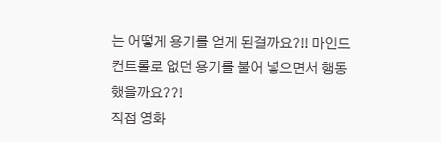는 어떻게 용기를 얻게 된걸까요?!! 마인드 컨트롤로 없던 용기를 불어 넣으면서 행동했을까요??!
직접 영화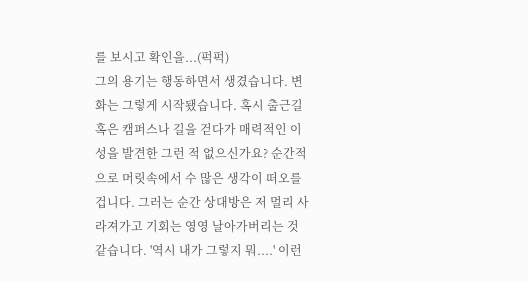를 보시고 확인을...(퍽퍽)
그의 용기는 행동하면서 생겼습니다. 변화는 그렇게 시작됐습니다. 혹시 출근길 혹은 캠퍼스나 길을 걷다가 매력적인 이성을 발견한 그런 적 없으신가요? 순간적으로 머릿속에서 수 많은 생각이 떠오를 겁니다. 그러는 순간 상대방은 저 멀리 사라져가고 기회는 영영 날아가버리는 것 같습니다. '역시 내가 그렇지 뭐....' 이런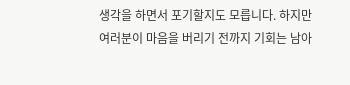생각을 하면서 포기할지도 모릅니다. 하지만 여러분이 마음을 버리기 전까지 기회는 남아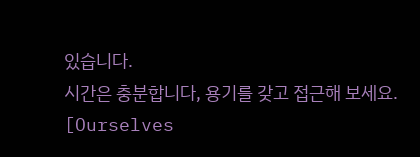있습니다.
시간은 충분합니다, 용기를 갖고 접근해 보세요.
[Ourselves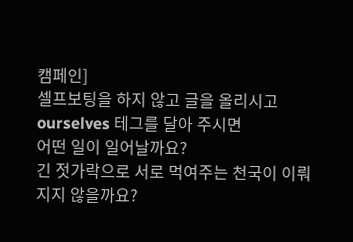캠페인]
셀프보팅을 하지 않고 글을 올리시고
ourselves 테그를 달아 주시면
어떤 일이 일어날까요?
긴 젓가락으로 서로 먹여주는 천국이 이뤄지지 않을까요?